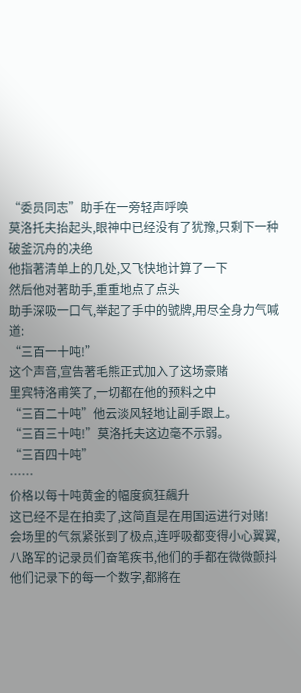“委员同志”助手在一旁轻声呼唤
莫洛托夫抬起头,眼神中已经没有了犹豫,只剩下一种破釜沉舟的决绝
他指著清单上的几处,又飞快地计算了一下
然后他对著助手,重重地点了点头
助手深吸一口气,举起了手中的號牌,用尽全身力气喊道:
“三百一十吨!”
这个声音,宣告著毛熊正式加入了这场豪赌
里宾特洛甫笑了,一切都在他的预料之中
“三百二十吨”他云淡风轻地让副手跟上。
“三百三十吨!”莫洛托夫这边毫不示弱。
“三百四十吨”
……
价格以每十吨黄金的幅度疯狂飆升
这已经不是在拍卖了,这简直是在用国运进行对赌!
会场里的气氛紧张到了极点,连呼吸都变得小心翼翼,八路军的记录员们奋笔疾书,他们的手都在微微颤抖
他们记录下的每一个数字,都將在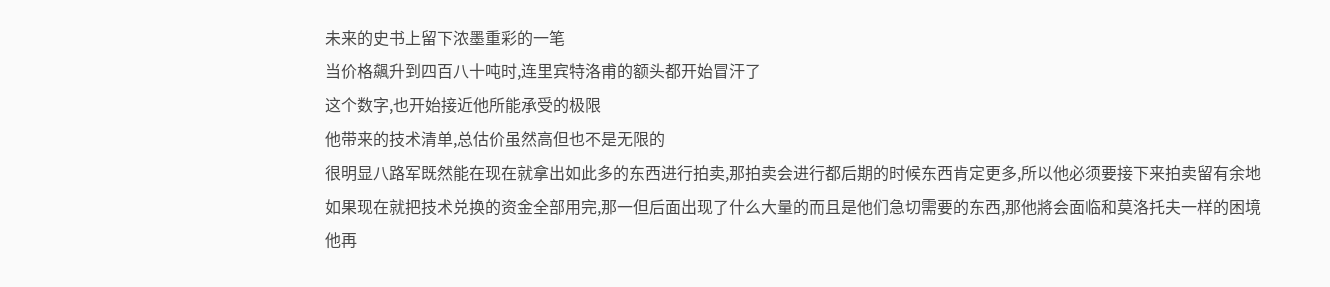未来的史书上留下浓墨重彩的一笔
当价格飆升到四百八十吨时,连里宾特洛甫的额头都开始冒汗了
这个数字,也开始接近他所能承受的极限
他带来的技术清单,总估价虽然高但也不是无限的
很明显八路军既然能在现在就拿出如此多的东西进行拍卖,那拍卖会进行都后期的时候东西肯定更多,所以他必须要接下来拍卖留有余地
如果现在就把技术兑换的资金全部用完,那一但后面出现了什么大量的而且是他们急切需要的东西,那他將会面临和莫洛托夫一样的困境
他再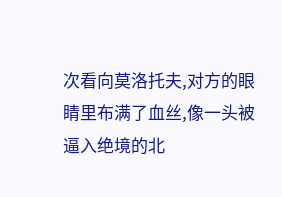次看向莫洛托夫,对方的眼睛里布满了血丝,像一头被逼入绝境的北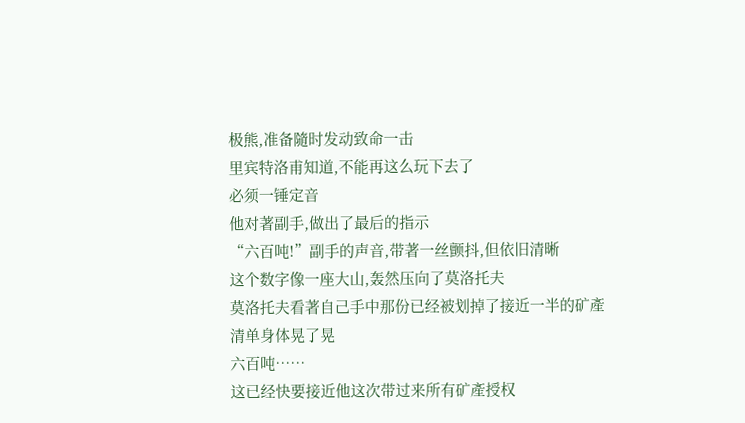极熊,准备隨时发动致命一击
里宾特洛甫知道,不能再这么玩下去了
必须一锤定音
他对著副手,做出了最后的指示
“六百吨!”副手的声音,带著一丝颤抖,但依旧清晰
这个数字像一座大山,轰然压向了莫洛托夫
莫洛托夫看著自己手中那份已经被划掉了接近一半的矿產清单身体晃了晃
六百吨……
这已经快要接近他这次带过来所有矿產授权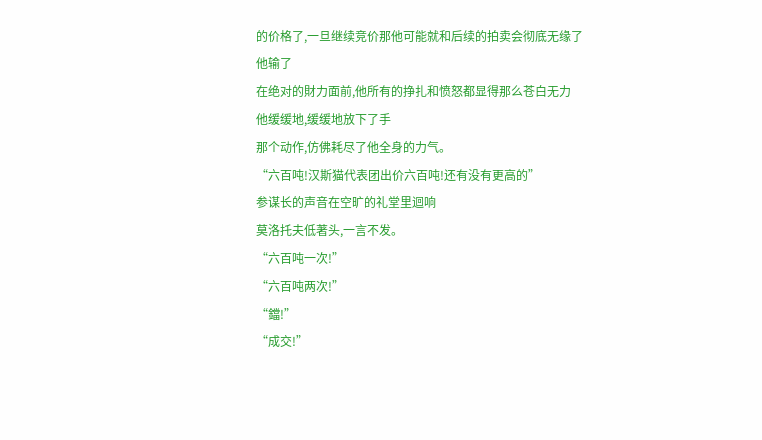的价格了,一旦继续竞价那他可能就和后续的拍卖会彻底无缘了
他输了
在绝对的財力面前,他所有的挣扎和愤怒都显得那么苍白无力
他缓缓地,缓缓地放下了手
那个动作,仿佛耗尽了他全身的力气。
“六百吨!汉斯猫代表团出价六百吨!还有没有更高的”
参谋长的声音在空旷的礼堂里迴响
莫洛托夫低著头,一言不发。
“六百吨一次!”
“六百吨两次!”
“鐺!”
“成交!”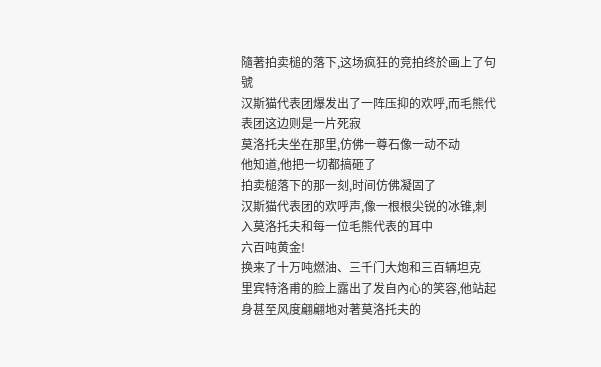隨著拍卖槌的落下,这场疯狂的竞拍终於画上了句號
汉斯猫代表团爆发出了一阵压抑的欢呼,而毛熊代表团这边则是一片死寂
莫洛托夫坐在那里,仿佛一尊石像一动不动
他知道,他把一切都搞砸了
拍卖槌落下的那一刻,时间仿佛凝固了
汉斯猫代表团的欢呼声,像一根根尖锐的冰锥,刺入莫洛托夫和每一位毛熊代表的耳中
六百吨黄金!
换来了十万吨燃油、三千门大炮和三百辆坦克
里宾特洛甫的脸上露出了发自內心的笑容,他站起身甚至风度翩翩地对著莫洛托夫的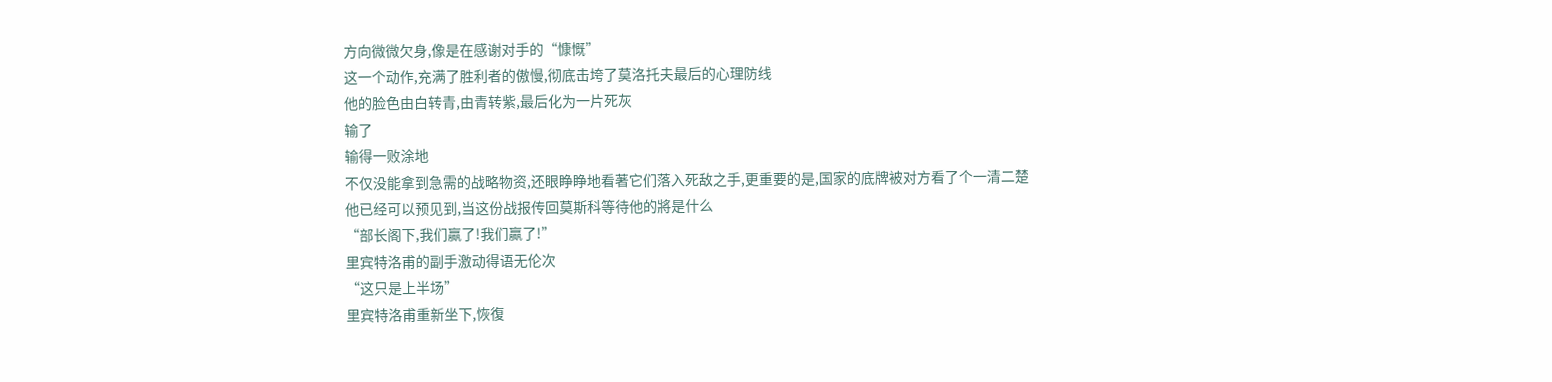方向微微欠身,像是在感谢对手的“慷慨”
这一个动作,充满了胜利者的傲慢,彻底击垮了莫洛托夫最后的心理防线
他的脸色由白转青,由青转紫,最后化为一片死灰
输了
输得一败涂地
不仅没能拿到急需的战略物资,还眼睁睁地看著它们落入死敌之手,更重要的是,国家的底牌被对方看了个一清二楚
他已经可以预见到,当这份战报传回莫斯科等待他的將是什么
“部长阁下,我们贏了!我们贏了!”
里宾特洛甫的副手激动得语无伦次
“这只是上半场”
里宾特洛甫重新坐下,恢復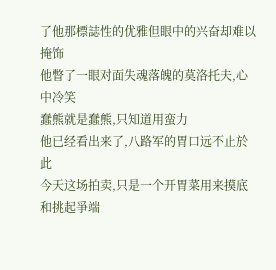了他那標誌性的优雅但眼中的兴奋却难以掩饰
他瞥了一眼对面失魂落魄的莫洛托夫,心中冷笑
蠢熊就是蠢熊,只知道用蛮力
他已经看出来了,八路军的胃口远不止於此
今天这场拍卖,只是一个开胃菜用来摸底和挑起爭端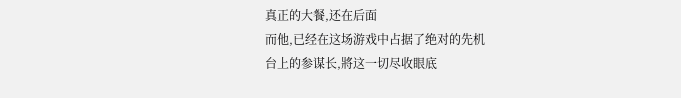真正的大餐,还在后面
而他,已经在这场游戏中占据了绝对的先机
台上的参谋长,將这一切尽收眼底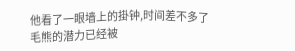他看了一眼墙上的掛钟,时间差不多了
毛熊的潜力已经被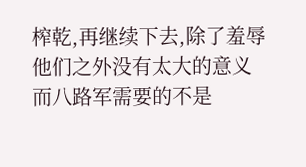榨乾,再继续下去,除了羞辱他们之外没有太大的意义
而八路军需要的不是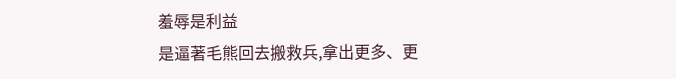羞辱是利益
是逼著毛熊回去搬救兵,拿出更多、更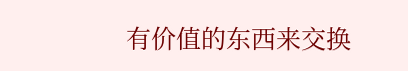有价值的东西来交换